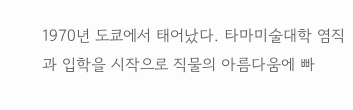1970년 도쿄에서 태어났다. 타마미술대학 염직과 입학을 시작으로 직물의 아름다움에 빠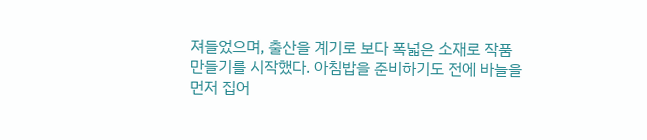져들었으며, 출산을 계기로 보다 폭넓은 소재로 작품 만들기를 시작했다. 아침밥을 준비하기도 전에 바늘을 먼저 집어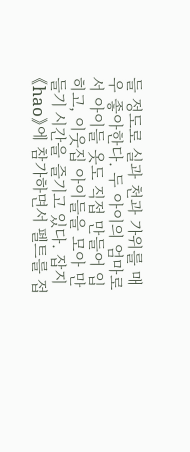들 정도로 실과 천과 가위를 매우 좋아한다. 두 아이의 엄마로서 아이들 옷도 직접 만들어 입히고, 이웃집 아이들을 모아 만들기 시간을 즐기고 있다. 잡지 《hao》에 참가하면서 펠트를 접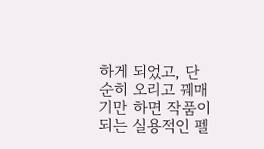하게 되었고, 단순히 오리고 꿰매기만 하면 작품이 되는 실용적인 펠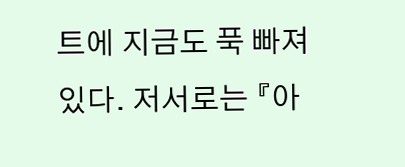트에 지금도 푹 빠져 있다. 저서로는 『아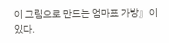이 그림으로 만드는 엄마표 가방』이 있다.